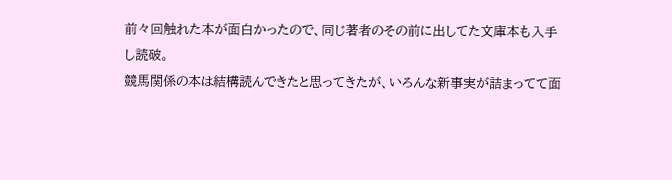前々回触れた本が面白かったので、同じ著者のその前に出してた文庫本も入手し読破。
競馬関係の本は結構読んできたと思ってきたが、いろんな新事実が詰まってて面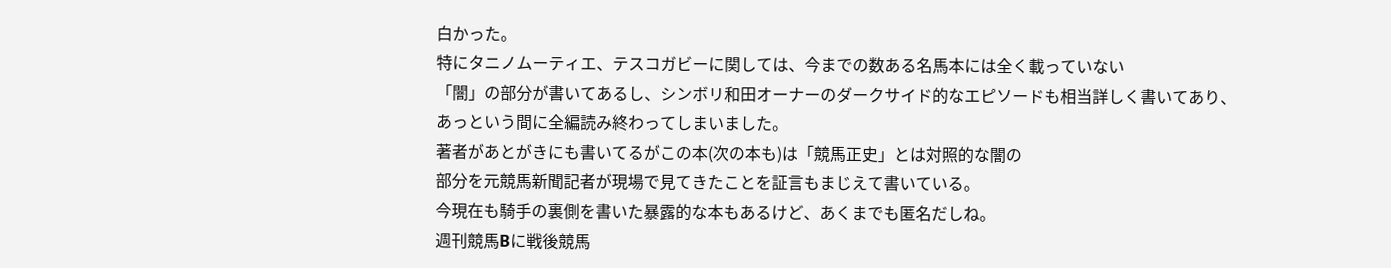白かった。
特にタニノムーティエ、テスコガビーに関しては、今までの数ある名馬本には全く載っていない
「闇」の部分が書いてあるし、シンボリ和田オーナーのダークサイド的なエピソードも相当詳しく書いてあり、
あっという間に全編読み終わってしまいました。
著者があとがきにも書いてるがこの本(次の本も)は「競馬正史」とは対照的な闇の
部分を元競馬新聞記者が現場で見てきたことを証言もまじえて書いている。
今現在も騎手の裏側を書いた暴露的な本もあるけど、あくまでも匿名だしね。
週刊競馬Bに戦後競馬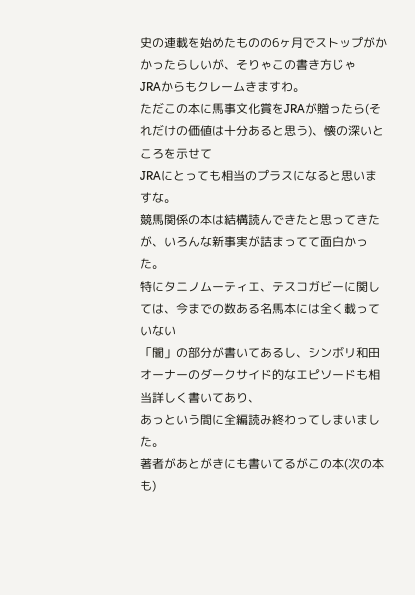史の連載を始めたものの6ヶ月でストップがかかったらしいが、そりゃこの書き方じゃ
JRAからもクレームきますわ。
ただこの本に馬事文化賞をJRAが贈ったら(それだけの価値は十分あると思う)、懐の深いところを示せて
JRAにとっても相当のプラスになると思いますな。
競馬関係の本は結構読んできたと思ってきたが、いろんな新事実が詰まってて面白かった。
特にタニノムーティエ、テスコガビーに関しては、今までの数ある名馬本には全く載っていない
「闇」の部分が書いてあるし、シンボリ和田オーナーのダークサイド的なエピソードも相当詳しく書いてあり、
あっという間に全編読み終わってしまいました。
著者があとがきにも書いてるがこの本(次の本も)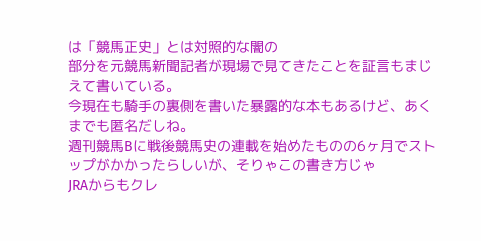は「競馬正史」とは対照的な闇の
部分を元競馬新聞記者が現場で見てきたことを証言もまじえて書いている。
今現在も騎手の裏側を書いた暴露的な本もあるけど、あくまでも匿名だしね。
週刊競馬Bに戦後競馬史の連載を始めたものの6ヶ月でストップがかかったらしいが、そりゃこの書き方じゃ
JRAからもクレ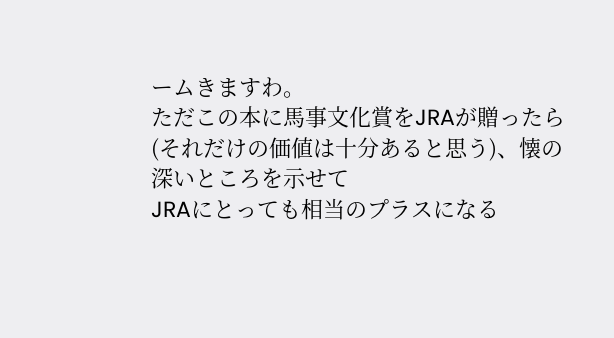ームきますわ。
ただこの本に馬事文化賞をJRAが贈ったら(それだけの価値は十分あると思う)、懐の深いところを示せて
JRAにとっても相当のプラスになる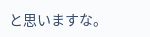と思いますな。